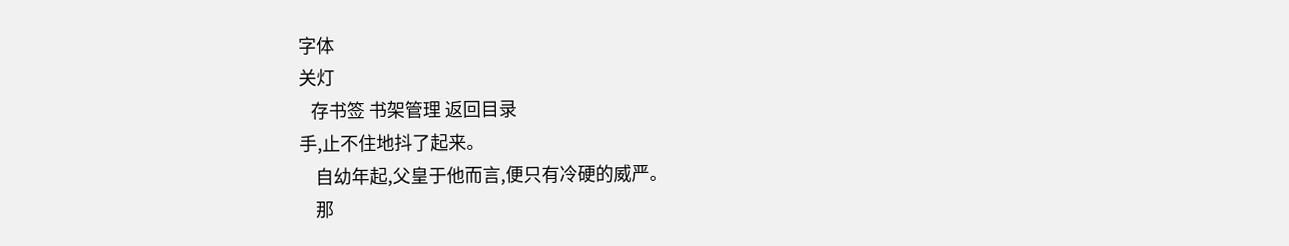字体
关灯
   存书签 书架管理 返回目录
手,止不住地抖了起来。
    自幼年起,父皇于他而言,便只有冷硬的威严。
    那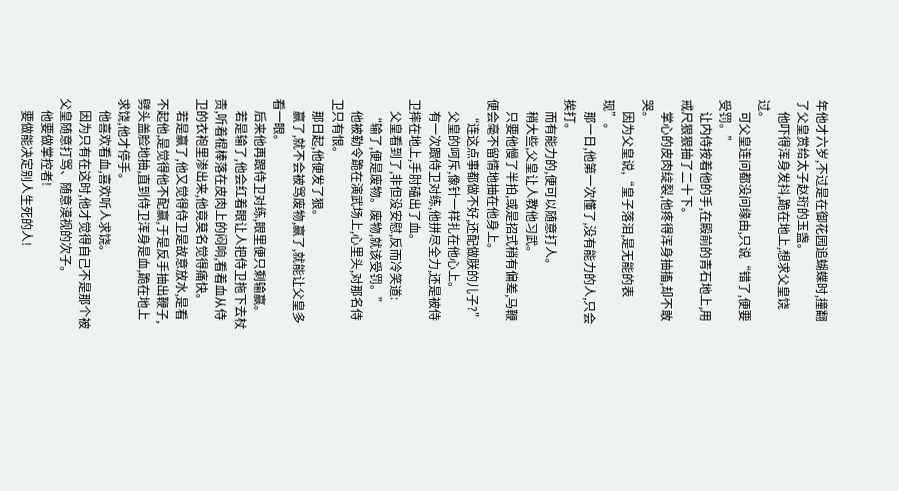年他才六岁,不过是在御花园追蝴蝶时,撞翻了父皇赏给太子赵珩的玉盏。
    他吓得浑身发抖,跪在地上,想求父皇饶过。
    可父皇连问都没问缘由,只说“错了,便要受罚。”
    让内侍按着他的手,在殿前的青石地上,用戒尺狠狠抽了二十下。
    掌心的皮肉绽裂,他疼得浑身抽搐,却不敢哭。
    因为父皇说,“皇子落泪,是无能的表现”。
    那一日,他第一次懂了,没有能力的人,只会挨打。
    而有能力的,便可以随意打人。
    稍大些,父皇让人教他习武。
    只要他慢了半拍,或是招式稍有偏差,马鞭便会毫不留情地抽在他身上。
    “连这点事都做不好,还配做朕的儿子?”
    父皇的呵斥,像针一样扎在他心上。
    有一次跟侍卫对练,他拼尽全力,还是被侍卫摔在地上,手肘磕出了血。
    父皇看到了,非但没安慰,反而冷笑道:
    “输了,便是废物。废物,就该受罚。”
    他被勒令跪在演武场上,心里头,对那名侍卫只有恨。
    那日起,他便发了狠。
    赢了,就不会被骂废物,赢了,就能让父皇多看一眼。
    后来他再跟侍卫对练,眼里便只剩输赢。
    若是输了,他会红着眼让人把侍卫拖下去杖责,听着棍棒落在皮肉上的闷响,看着血从侍卫的衣袍里渗出来,他竟莫名觉得痛快。
    若是赢了,他又觉得侍卫是故意放水,是看不起他,是觉得他不配赢,于是反手抽出鞭子,劈头盖脸地抽,直到侍卫浑身是血,跪在地上求饶,他才停手。
    他喜欢看血,喜欢听人求饶。
    因为只有在这时,他才觉得自己不是那个被父皇随意打骂、随意漠视的次子。
    他要做掌控者!
    要做能决定别人生死的人!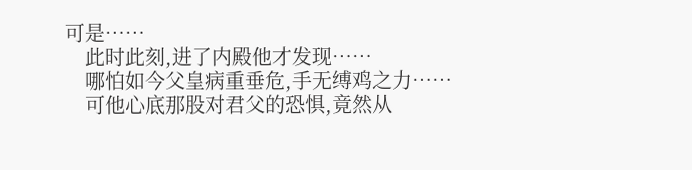可是……
    此时此刻,进了内殿他才发现……
    哪怕如今父皇病重垂危,手无缚鸡之力……
    可他心底那股对君父的恐惧,竟然从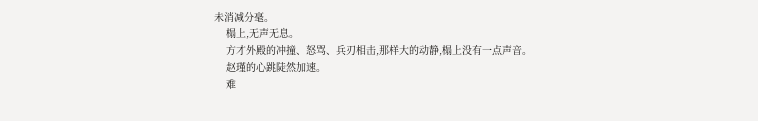未消减分毫。
    榻上,无声无息。
    方才外殿的冲撞、怒骂、兵刃相击,那样大的动静,榻上没有一点声音。
    赵瑾的心跳陡然加速。
    难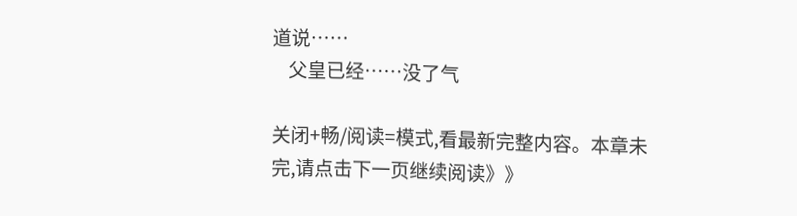道说……
    父皇已经……没了气

关闭+畅/阅读=模式,看最新完整内容。本章未完,请点击下一页继续阅读》》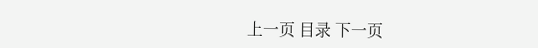上一页 目录 下一页